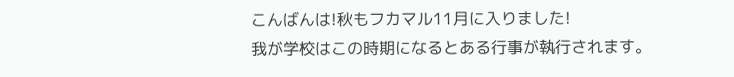こんばんは!秋もフカマル11月に入りました!
我が学校はこの時期になるとある行事が執行されます。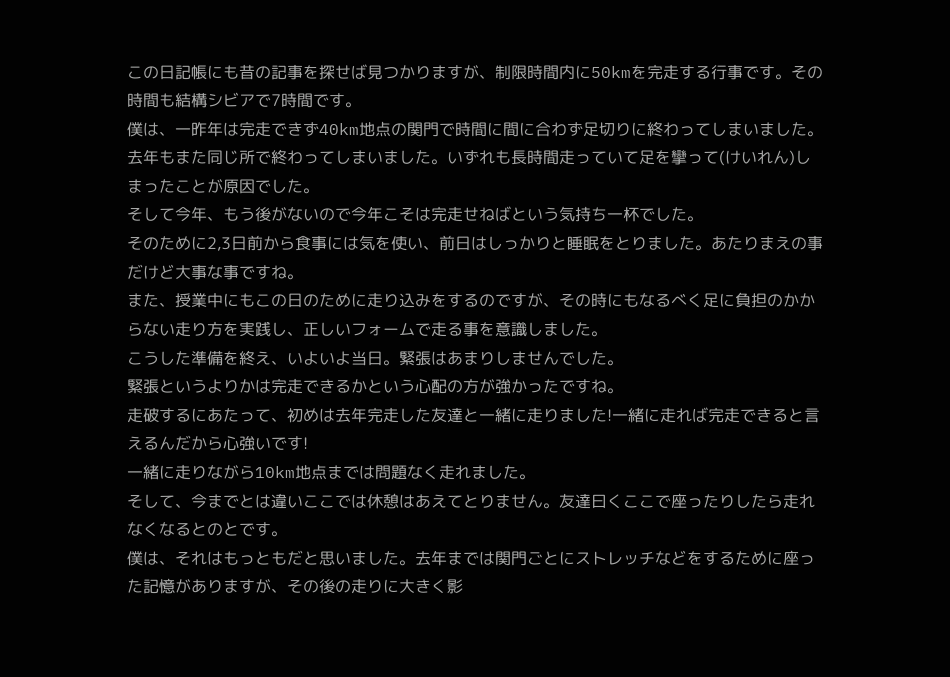この日記帳にも昔の記事を探せば見つかりますが、制限時間内に50kmを完走する行事です。その時間も結構シビアで7時間です。
僕は、一昨年は完走できず40km地点の関門で時間に間に合わず足切りに終わってしまいました。
去年もまた同じ所で終わってしまいました。いずれも長時間走っていて足を攣って(けいれん)しまったことが原因でした。
そして今年、もう後がないので今年こそは完走せねばという気持ち一杯でした。
そのために2,3日前から食事には気を使い、前日はしっかりと睡眠をとりました。あたりまえの事だけど大事な事ですね。
また、授業中にもこの日のために走り込みをするのですが、その時にもなるべく足に負担のかからない走り方を実践し、正しいフォームで走る事を意識しました。
こうした準備を終え、いよいよ当日。緊張はあまりしませんでした。
緊張というよりかは完走できるかという心配の方が強かったですね。
走破するにあたって、初めは去年完走した友達と一緒に走りました!一緒に走れば完走できると言えるんだから心強いです!
一緒に走りながら10km地点までは問題なく走れました。
そして、今までとは違いここでは休憩はあえてとりません。友達曰くここで座ったりしたら走れなくなるとのとです。
僕は、それはもっともだと思いました。去年までは関門ごとにストレッチなどをするために座った記憶がありますが、その後の走りに大きく影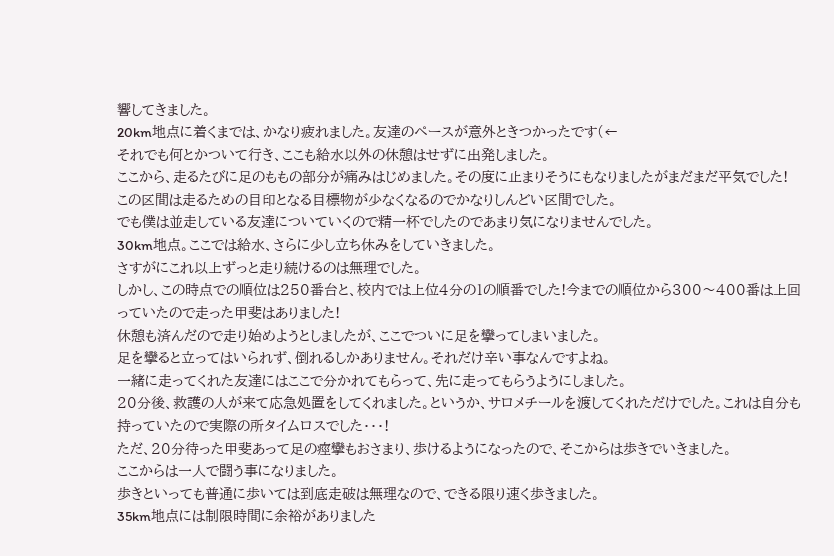響してきました。
20km地点に着くまでは、かなり疲れました。友達のペースが意外ときつかったです(←
それでも何とかついて行き、ここも給水以外の休憩はせずに出発しました。
ここから、走るたびに足のももの部分が痛みはじめました。その度に止まりそうにもなりましたがまだまだ平気でした!
この区間は走るための目印となる目標物が少なくなるのでかなりしんどい区間でした。
でも僕は並走している友達についていくので精一杯でしたのであまり気になりませんでした。
30km地点。ここでは給水、さらに少し立ち休みをしていきました。
さすがにこれ以上ずっと走り続けるのは無理でした。
しかし、この時点での順位は250番台と、校内では上位4分の1の順番でした!今までの順位から300〜400番は上回っていたので走った甲斐はありました!
休憩も済んだので走り始めようとしましたが、ここでついに足を攣ってしまいました。
足を攣ると立ってはいられず、倒れるしかありません。それだけ辛い事なんですよね。
一緒に走ってくれた友達にはここで分かれてもらって、先に走ってもらうようにしました。
20分後、救護の人が来て応急処置をしてくれました。というか、サロメチールを渡してくれただけでした。これは自分も持っていたので実際の所タイムロスでした・・・!
ただ、20分待った甲斐あって足の痙攣もおさまり、歩けるようになったので、そこからは歩きでいきました。
ここからは一人で闘う事になりました。
歩きといっても普通に歩いては到底走破は無理なので、できる限り速く歩きました。
35km地点には制限時間に余裕がありました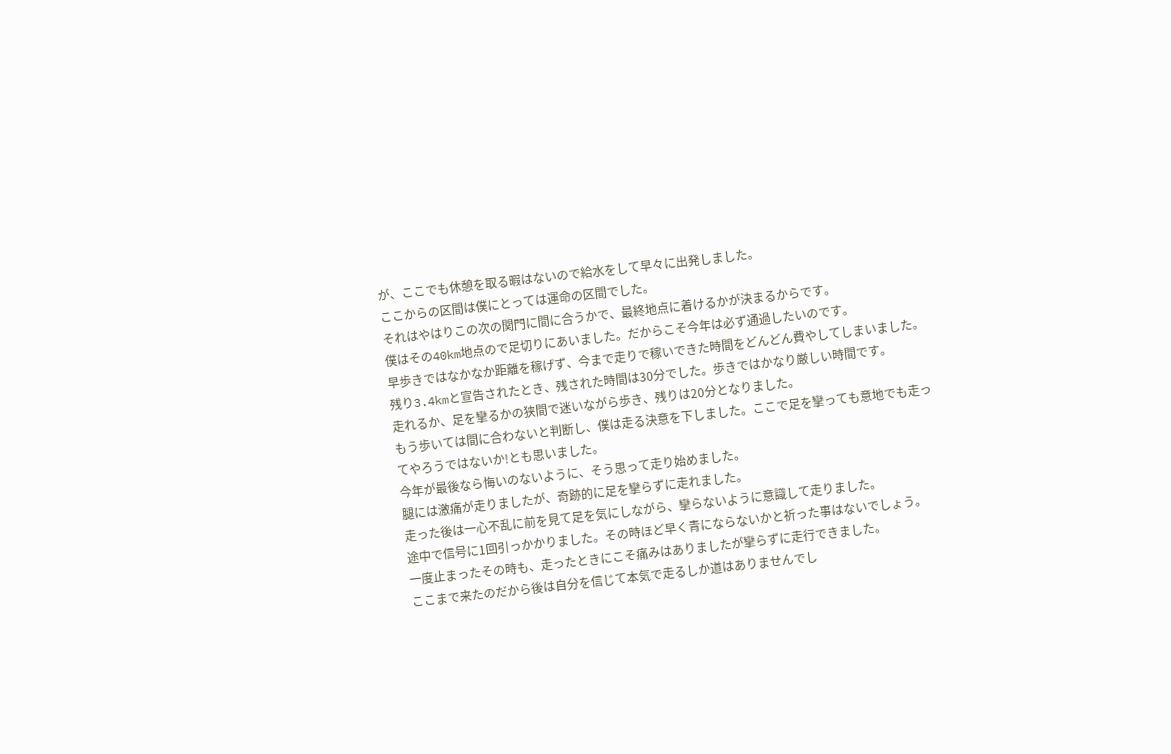が、ここでも休憩を取る暇はないので給水をして早々に出発しました。
ここからの区間は僕にとっては運命の区間でした。
それはやはりこの次の関門に間に合うかで、最終地点に着けるかが決まるからです。
僕はその40km地点ので足切りにあいました。だからこそ今年は必ず通過したいのです。
早歩きではなかなか距離を稼げず、今まで走りで稼いできた時間をどんどん費やしてしまいました。
残り3.4kmと宣告されたとき、残された時間は30分でした。歩きではかなり厳しい時間です。
走れるか、足を攣るかの狭間で迷いながら歩き、残りは20分となりました。
もう歩いては間に合わないと判断し、僕は走る決意を下しました。ここで足を攣っても意地でも走ってやろうではないか!とも思いました。
今年が最後なら悔いのないように、そう思って走り始めました。
腿には激痛が走りましたが、奇跡的に足を攣らずに走れました。
走った後は一心不乱に前を見て足を気にしながら、攣らないように意識して走りました。
途中で信号に1回引っかかりました。その時ほど早く青にならないかと祈った事はないでしょう。
一度止まったその時も、走ったときにこそ痛みはありましたが攣らずに走行できました。
ここまで来たのだから後は自分を信じて本気で走るしか道はありませんでし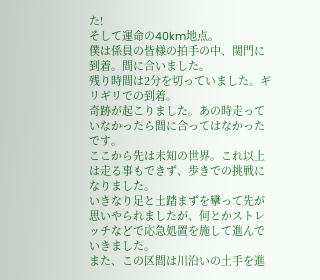た!
そして運命の40km地点。
僕は係員の皆様の拍手の中、関門に到着。間に合いました。
残り時間は2分を切っていました。ギリギリでの到着。
奇跡が起こりました。あの時走っていなかったら間に合ってはなかったです。
ここから先は未知の世界。これ以上は走る事もできず、歩きでの挑戦になりました。
いきなり足と土踏まずを攣って先が思いやられましたが、何とかストレッチなどで応急処置を施して進んでいきました。
また、この区間は川沿いの土手を進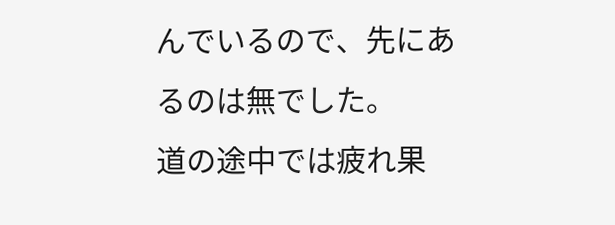んでいるので、先にあるのは無でした。
道の途中では疲れ果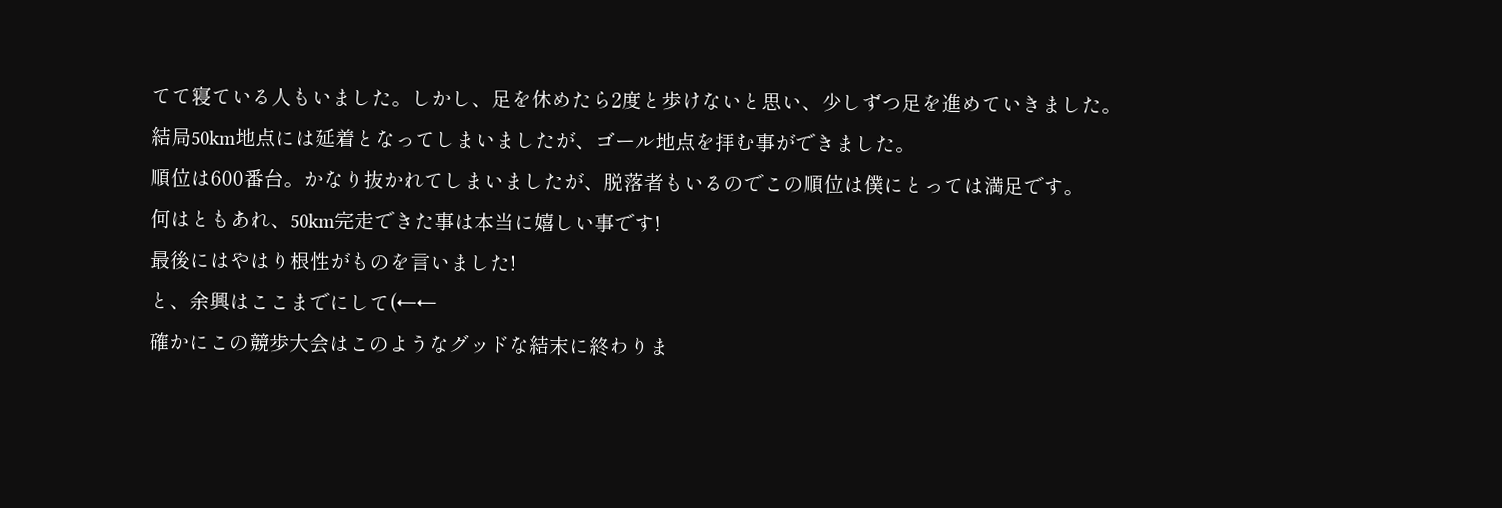てて寝ている人もいました。しかし、足を休めたら2度と歩けないと思い、少しずつ足を進めていきました。
結局50km地点には延着となってしまいましたが、ゴール地点を拝む事ができました。
順位は600番台。かなり抜かれてしまいましたが、脱落者もいるのでこの順位は僕にとっては満足です。
何はともあれ、50km完走できた事は本当に嬉しい事です!
最後にはやはり根性がものを言いました!
と、余興はここまでにして(←←
確かにこの競歩大会はこのようなグッドな結末に終わりま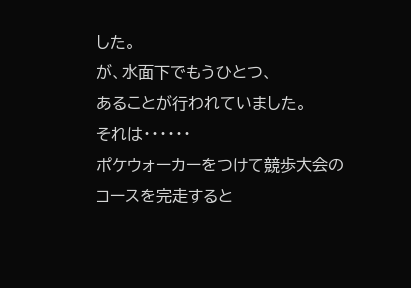した。
が、水面下でもうひとつ、
あることが行われていました。
それは・・・・・・
ポケウォーカーをつけて競歩大会のコースを完走すると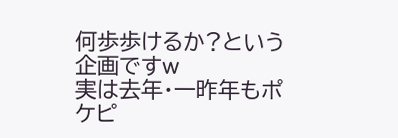何歩歩けるか?という企画ですw
実は去年・一昨年もポケピ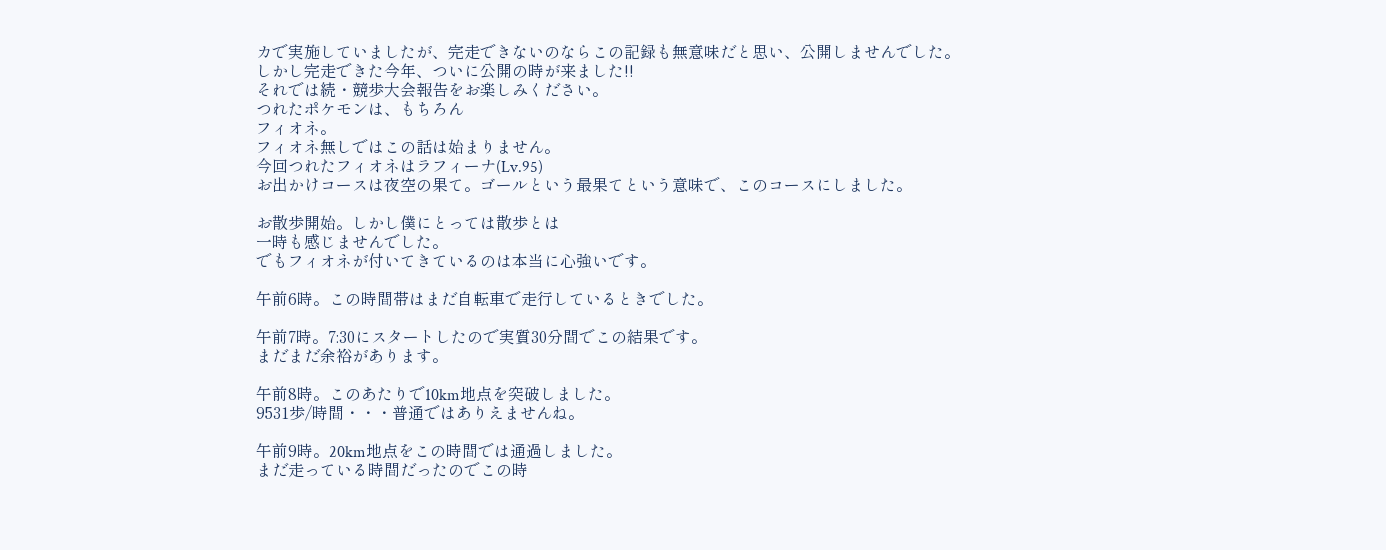カで実施していましたが、完走できないのならこの記録も無意味だと思い、公開しませんでした。
しかし完走できた今年、ついに公開の時が来ました!!
それでは続・競歩大会報告をお楽しみください。
つれたポケモンは、もちろん
フィオネ。
フィオネ無しではこの話は始まりません。
今回つれたフィオネはラフィーナ(Lv.95)
お出かけコースは夜空の果て。ゴールという最果てという意味で、このコースにしました。

お散歩開始。しかし僕にとっては散歩とは
一時も感じませんでした。
でもフィオネが付いてきているのは本当に心強いです。

午前6時。この時間帯はまだ自転車で走行しているときでした。

午前7時。7:30にスタートしたので実質30分間でこの結果です。
まだまだ余裕があります。

午前8時。このあたりで10km地点を突破しました。
9531歩/時間・・・普通ではありえませんね。

午前9時。20km地点をこの時間では通過しました。
まだ走っている時間だったのでこの時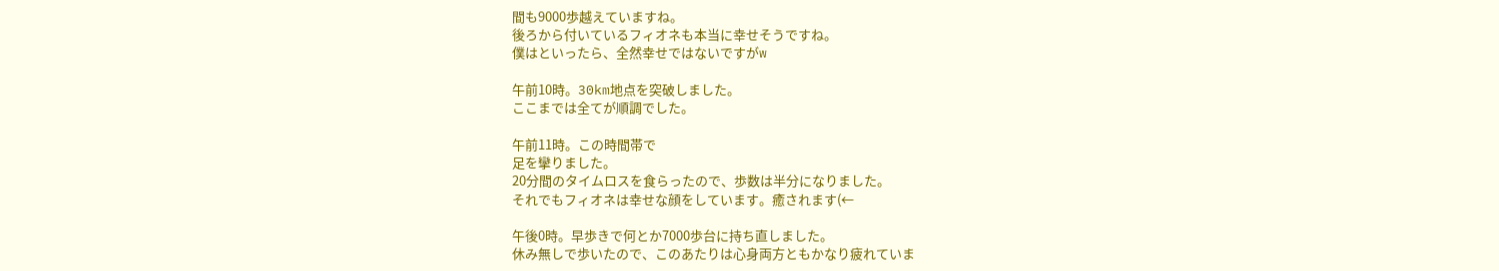間も9000歩越えていますね。
後ろから付いているフィオネも本当に幸せそうですね。
僕はといったら、全然幸せではないですがw

午前10時。30km地点を突破しました。
ここまでは全てが順調でした。

午前11時。この時間帯で
足を攣りました。
20分間のタイムロスを食らったので、歩数は半分になりました。
それでもフィオネは幸せな顔をしています。癒されます(←

午後0時。早歩きで何とか7000歩台に持ち直しました。
休み無しで歩いたので、このあたりは心身両方ともかなり疲れていま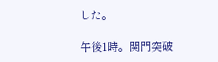した。

午後1時。関門突破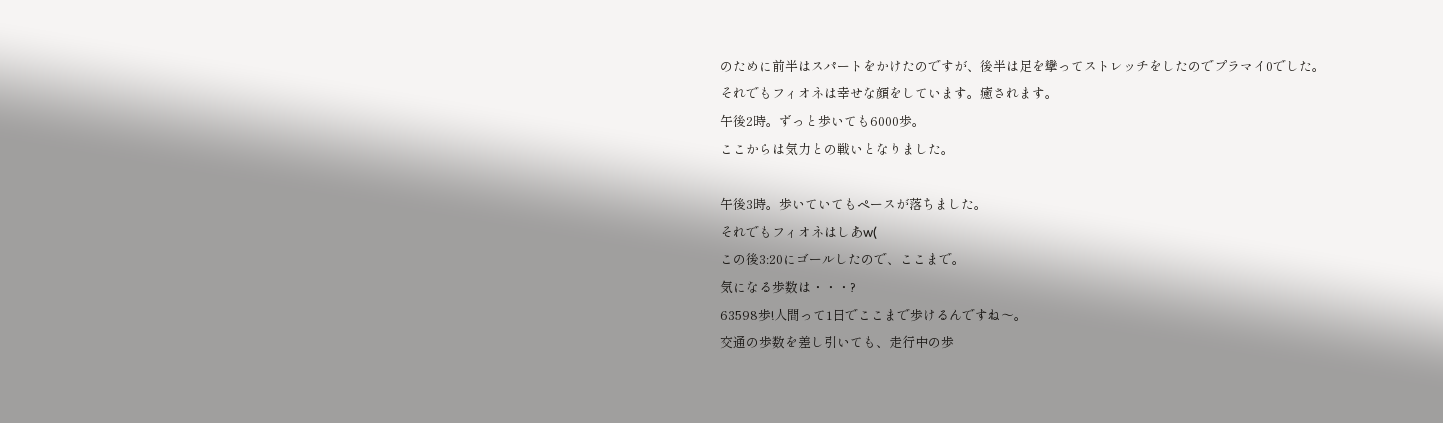のために前半はスパートをかけたのですが、後半は足を攣ってストレッチをしたのでプラマイ0でした。
それでもフィオネは幸せな顔をしています。癒されます。
午後2時。ずっと歩いても6000歩。
ここからは気力との戦いとなりました。

午後3時。歩いていてもペースが落ちました。
それでもフィオネはしあw(
この後3:20にゴールしたので、ここまで。
気になる歩数は・・・?
63598歩!人間って1日でここまで歩けるんですね〜。
交通の歩数を差し引いても、走行中の歩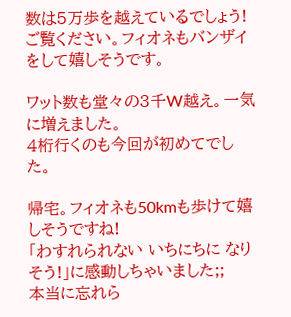数は5万歩を越えているでしょう!
ご覧ください。フィオネもバンザイをして嬉しそうです。

ワット数も堂々の3千W越え。一気に増えました。
4桁行くのも今回が初めてでした。

帰宅。フィオネも50kmも歩けて嬉しそうですね!
「わすれられない いちにちに なりそう!」に感動しちゃいました;;
本当に忘れら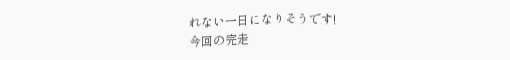れない一日になりそうです!
今回の完走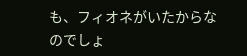も、フィオネがいたからなのでしょ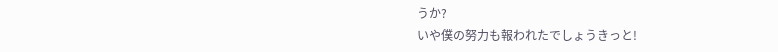うか?
いや僕の努力も報われたでしょうきっと!